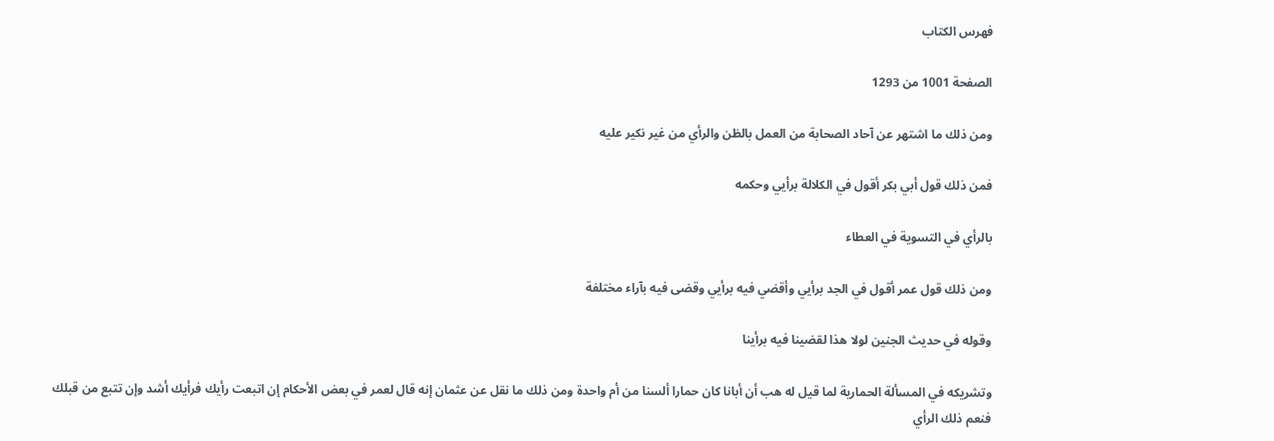فهرس الكتاب

الصفحة 1001 من 1293

ومن ذلك ما اشتهر عن آحاد الصحابة من العمل بالظن والرأي من غير نكير عليه

فمن ذلك قول أبي بكر أقول في الكلالة برأيي وحكمه

بالرأي في التسوية في العطاء

ومن ذلك قول عمر أقول في الجد برأيي وأقضي فيه برأيي وقضى فيه بآراء مختلفة

وقوله في حديث الجنين لولا هذا لقضينا فيه برأينا

وتشريكه في المسألة الحمارية لما قيل له هب أن أبانا كان حمارا ألسنا من أم واحدة ومن ذلك ما نقل عن عثمان إنه قال لعمر في بعض الأحكام إن اتبعت رأيك فرأيك أشد وإن تتبع من قبلك فنعم ذلك الرأي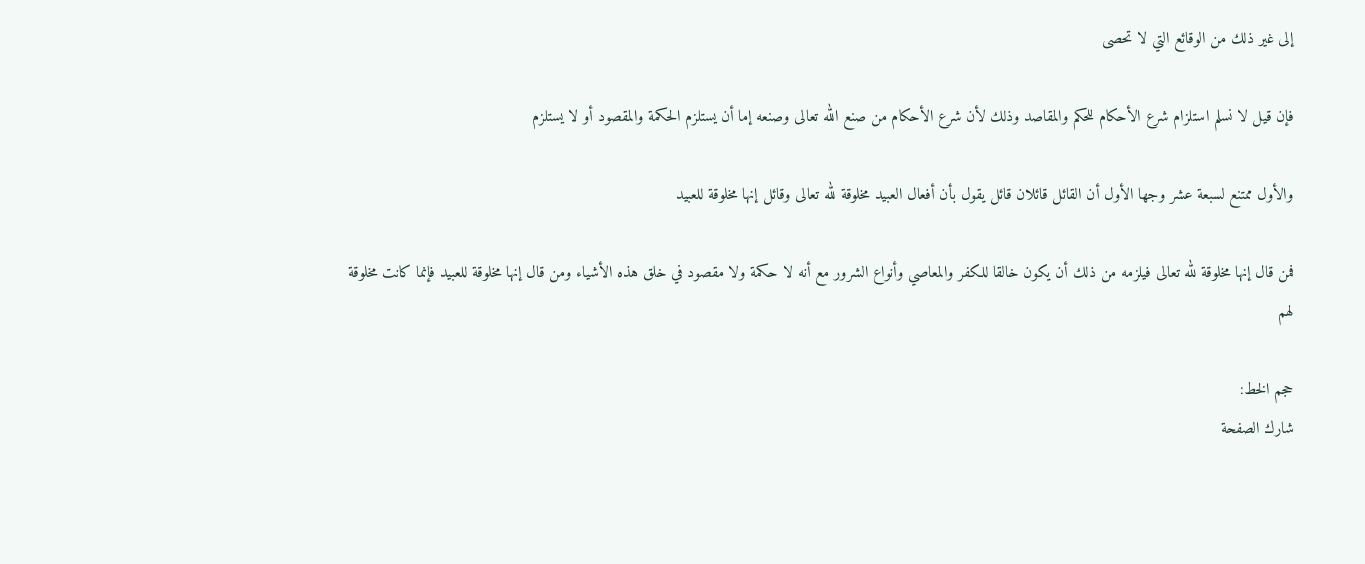إلى غير ذلك من الوقائع التي لا تحصى

فإن قيل لا نسلم استلزام شرع الأحكام للحكم والمقاصد وذلك لأن شرع الأحكام من صنع الله تعالى وصنعه إما أن يستلزم الحكمة والمقصود أو لا يستلزم

والأول ممتنع لسبعة عشر وجها الأول أن القائل قائلان قائل يقول بأن أفعال العبيد مخلوقة لله تعالى وقائل إنها مخلوقة للعبيد

فمن قال إنها مخلوقة لله تعالى فيلزمه من ذلك أن يكون خالقا للكفر والمعاصي وأنواع الشرور مع أنه لا حكمة ولا مقصود في خلق هذه الأشياء ومن قال إنها مخلوقة للعبيد فإنما كانت مخلوقة لهم

حجم الخط:
شارك الصفحة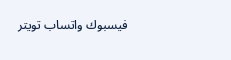فيسبوك واتساب تويتر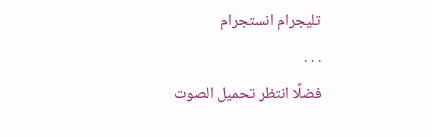تليجرام انستجرام
. . .
فضلًا انتظر تحميل الصوت